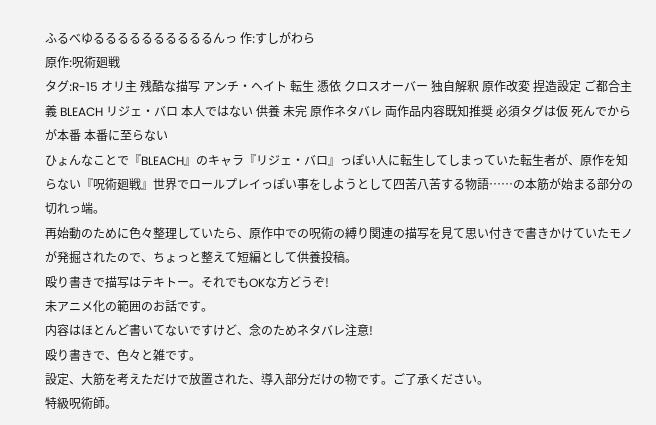ふるべゆるるるるるるるるるるんっ 作:すしがわら
原作:呪術廻戦
タグ:R-15 オリ主 残酷な描写 アンチ・ヘイト 転生 憑依 クロスオーバー 独自解釈 原作改変 捏造設定 ご都合主義 BLEACH リジェ・バロ 本人ではない 供養 未完 原作ネタバレ 両作品内容既知推奨 必須タグは仮 死んでからが本番 本番に至らない
ひょんなことで『BLEACH』のキャラ『リジェ・バロ』っぽい人に転生してしまっていた転生者が、原作を知らない『呪術廻戦』世界でロールプレイっぽい事をしようとして四苦八苦する物語……の本筋が始まる部分の切れっ端。
再始動のために色々整理していたら、原作中での呪術の縛り関連の描写を見て思い付きで書きかけていたモノが発掘されたので、ちょっと整えて短編として供養投稿。
殴り書きで描写はテキトー。それでもOKな方どうぞ!
未アニメ化の範囲のお話です。
内容はほとんど書いてないですけど、念のためネタバレ注意!
殴り書きで、色々と雑です。
設定、大筋を考えただけで放置された、導入部分だけの物です。ご了承ください。
特級呪術師。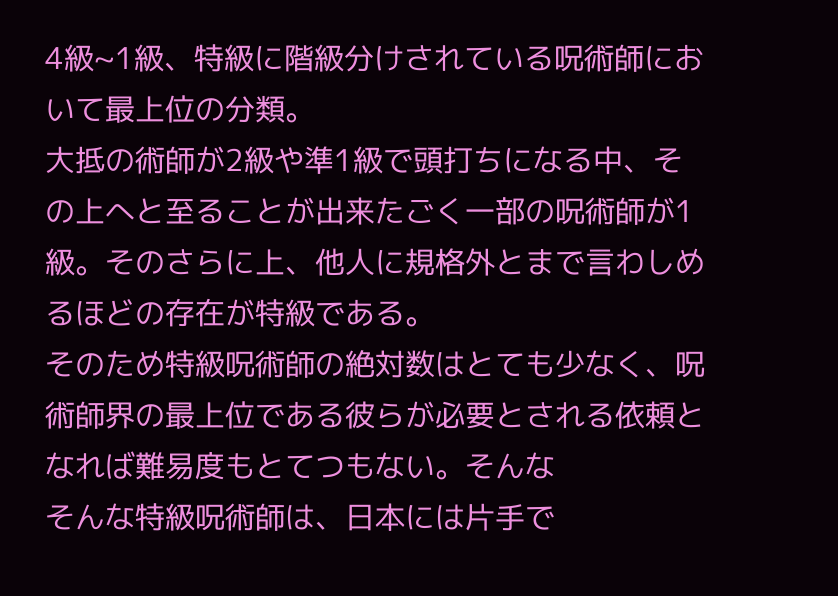4級~1級、特級に階級分けされている呪術師において最上位の分類。
大抵の術師が2級や準1級で頭打ちになる中、その上へと至ることが出来たごく一部の呪術師が1級。そのさらに上、他人に規格外とまで言わしめるほどの存在が特級である。
そのため特級呪術師の絶対数はとても少なく、呪術師界の最上位である彼らが必要とされる依頼となれば難易度もとてつもない。そんな
そんな特級呪術師は、日本には片手で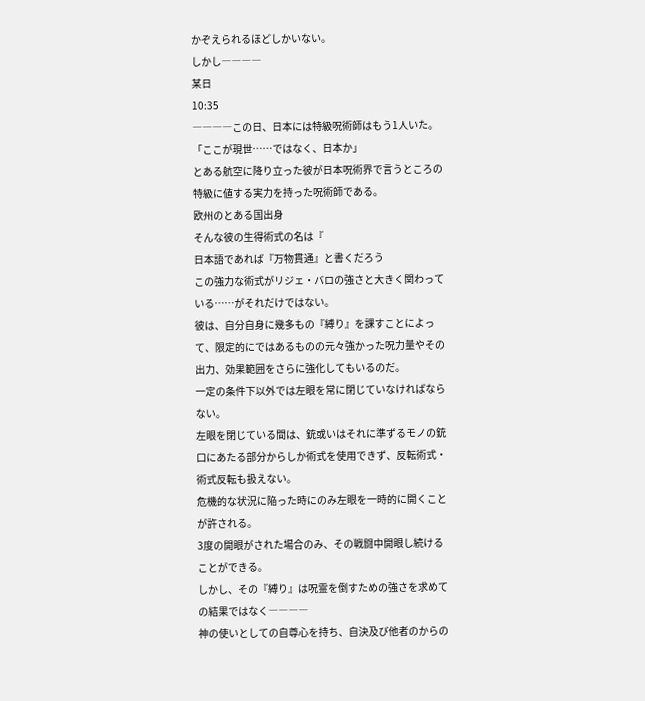かぞえられるほどしかいない。
しかし――――
某日
10:35
――――この日、日本には特級呪術師はもう1人いた。
「ここが現世……ではなく、日本か」
とある航空に降り立った彼が日本呪術界で言うところの特級に値する実力を持った呪術師である。
欧州のとある国出身
そんな彼の生得術式の名は『
日本語であれば『万物貫通』と書くだろう
この強力な術式がリジェ・バロの強さと大きく関わっている……がそれだけではない。
彼は、自分自身に幾多もの『縛り』を課すことによって、限定的にではあるものの元々強かった呪力量やその出力、効果範囲をさらに強化してもいるのだ。
一定の条件下以外では左眼を常に閉じていなければならない。
左眼を閉じている間は、銃或いはそれに準ずるモノの銃口にあたる部分からしか術式を使用できず、反転術式・術式反転も扱えない。
危機的な状況に陥った時にのみ左眼を一時的に開くことが許される。
3度の開眼がされた場合のみ、その戦闘中開眼し続けることができる。
しかし、その『縛り』は呪霊を倒すための強さを求めての結果ではなく――――
神の使いとしての自尊心を持ち、自決及び他者のからの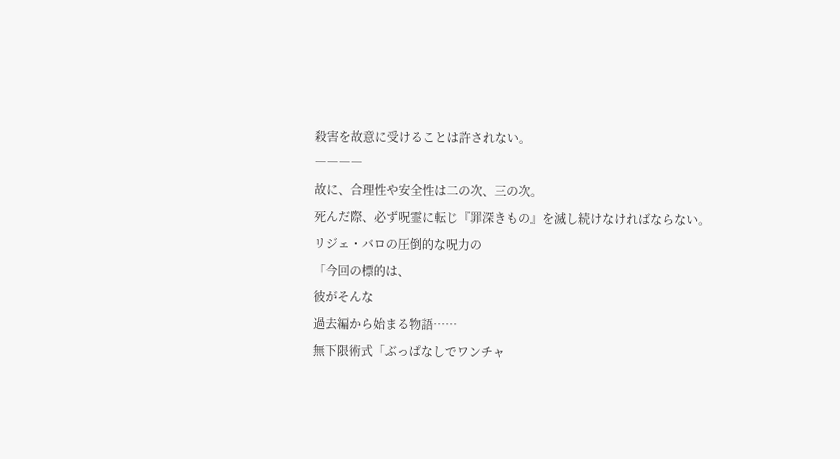殺害を故意に受けることは許されない。
――――
故に、合理性や安全性は二の次、三の次。
死んだ際、必ず呪霊に転じ『罪深きもの』を滅し続けなければならない。
リジェ・バロの圧倒的な呪力の
「今回の標的は、
彼がそんな
過去編から始まる物語……
無下限術式「ぶっぱなしでワンチャ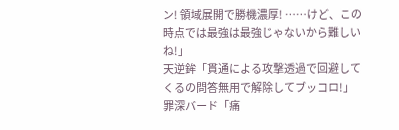ン! 領域展開で勝機濃厚! ……けど、この時点では最強は最強じゃないから難しいね!」
天逆鉾「貫通による攻撃透過で回避してくるの問答無用で解除してブッコロ!」
罪深バード「痛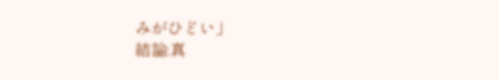みがひどい」
結論:真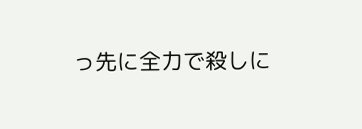っ先に全力で殺しに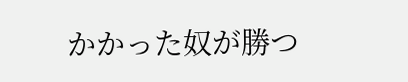かかった奴が勝つ